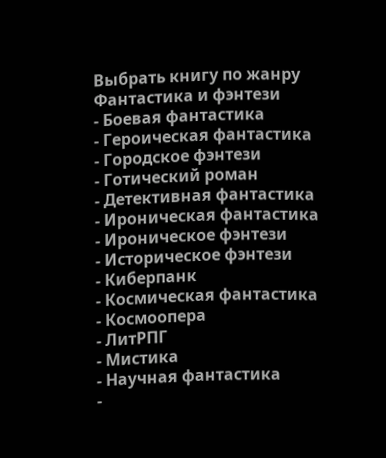Выбрать книгу по жанру
Фантастика и фэнтези
- Боевая фантастика
- Героическая фантастика
- Городское фэнтези
- Готический роман
- Детективная фантастика
- Ироническая фантастика
- Ироническое фэнтези
- Историческое фэнтези
- Киберпанк
- Космическая фантастика
- Космоопера
- ЛитРПГ
- Мистика
- Научная фантастика
-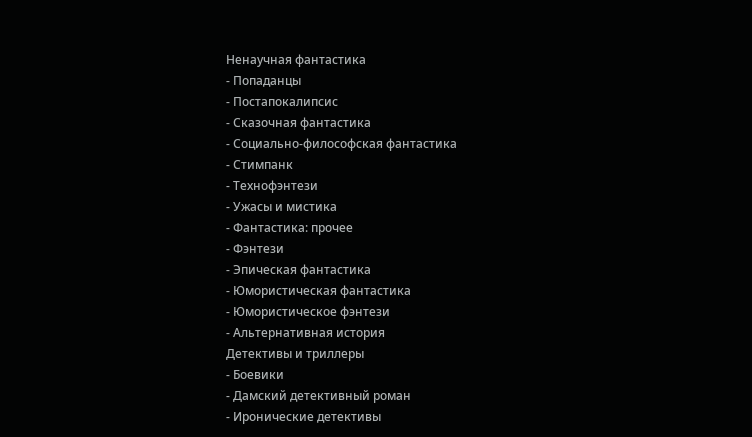Ненаучная фантастика
- Попаданцы
- Постапокалипсис
- Сказочная фантастика
- Социально-философская фантастика
- Стимпанк
- Технофэнтези
- Ужасы и мистика
- Фантастика: прочее
- Фэнтези
- Эпическая фантастика
- Юмористическая фантастика
- Юмористическое фэнтези
- Альтернативная история
Детективы и триллеры
- Боевики
- Дамский детективный роман
- Иронические детективы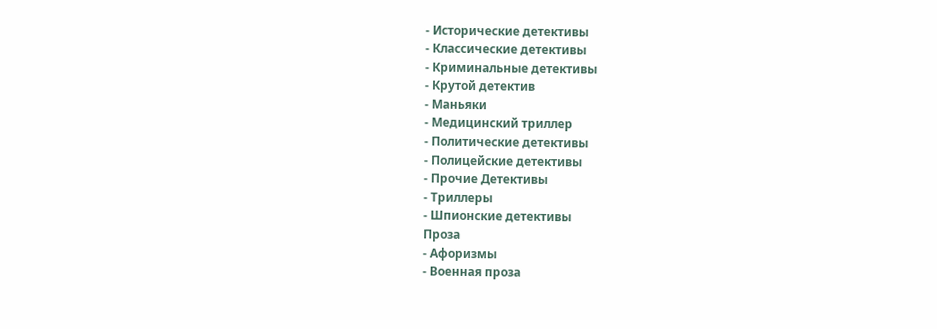- Исторические детективы
- Классические детективы
- Криминальные детективы
- Крутой детектив
- Маньяки
- Медицинский триллер
- Политические детективы
- Полицейские детективы
- Прочие Детективы
- Триллеры
- Шпионские детективы
Проза
- Афоризмы
- Военная проза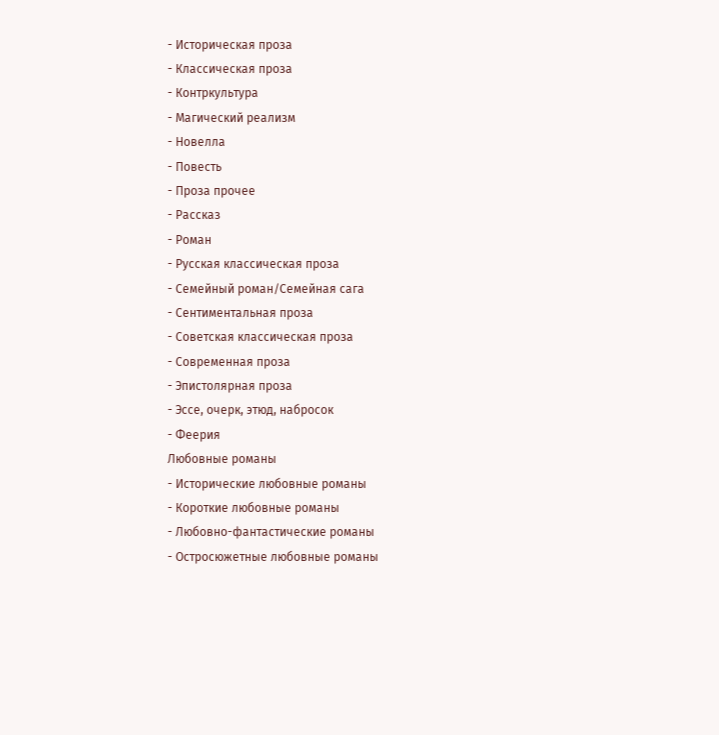- Историческая проза
- Классическая проза
- Контркультура
- Магический реализм
- Новелла
- Повесть
- Проза прочее
- Рассказ
- Роман
- Русская классическая проза
- Семейный роман/Семейная сага
- Сентиментальная проза
- Советская классическая проза
- Современная проза
- Эпистолярная проза
- Эссе, очерк, этюд, набросок
- Феерия
Любовные романы
- Исторические любовные романы
- Короткие любовные романы
- Любовно-фантастические романы
- Остросюжетные любовные романы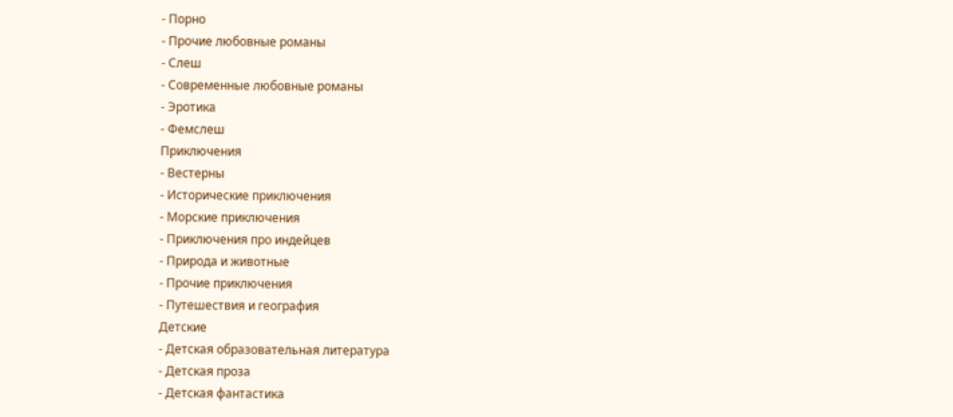- Порно
- Прочие любовные романы
- Слеш
- Современные любовные романы
- Эротика
- Фемслеш
Приключения
- Вестерны
- Исторические приключения
- Морские приключения
- Приключения про индейцев
- Природа и животные
- Прочие приключения
- Путешествия и география
Детские
- Детская образовательная литература
- Детская проза
- Детская фантастика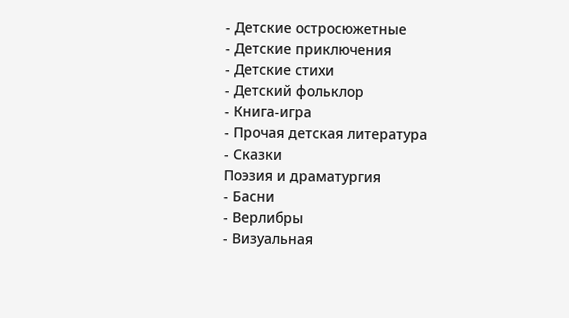- Детские остросюжетные
- Детские приключения
- Детские стихи
- Детский фольклор
- Книга-игра
- Прочая детская литература
- Сказки
Поэзия и драматургия
- Басни
- Верлибры
- Визуальная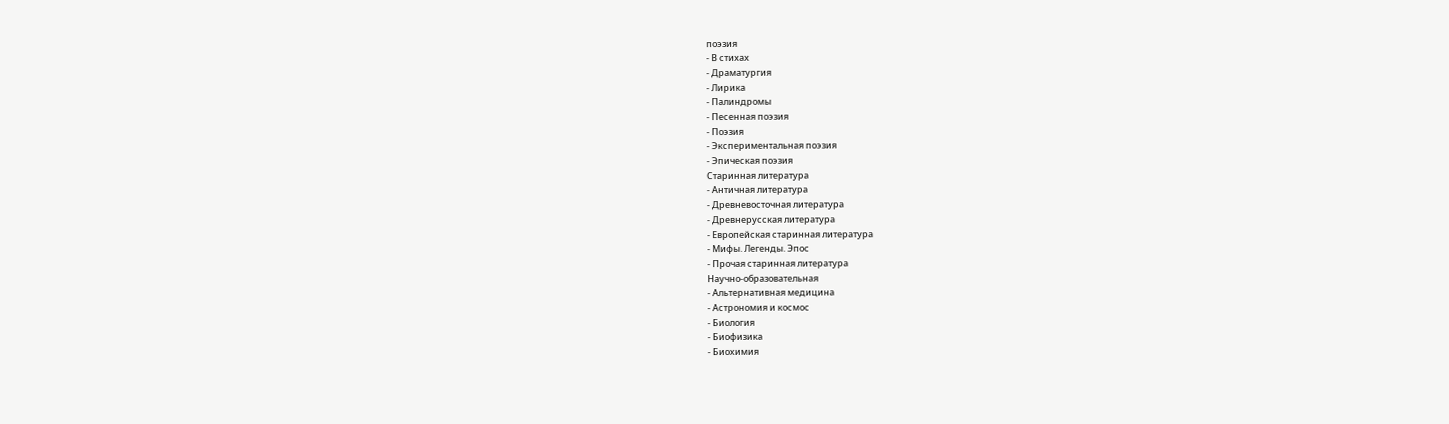поэзия
- В стихах
- Драматургия
- Лирика
- Палиндромы
- Песенная поэзия
- Поэзия
- Экспериментальная поэзия
- Эпическая поэзия
Старинная литература
- Античная литература
- Древневосточная литература
- Древнерусская литература
- Европейская старинная литература
- Мифы. Легенды. Эпос
- Прочая старинная литература
Научно-образовательная
- Альтернативная медицина
- Астрономия и космос
- Биология
- Биофизика
- Биохимия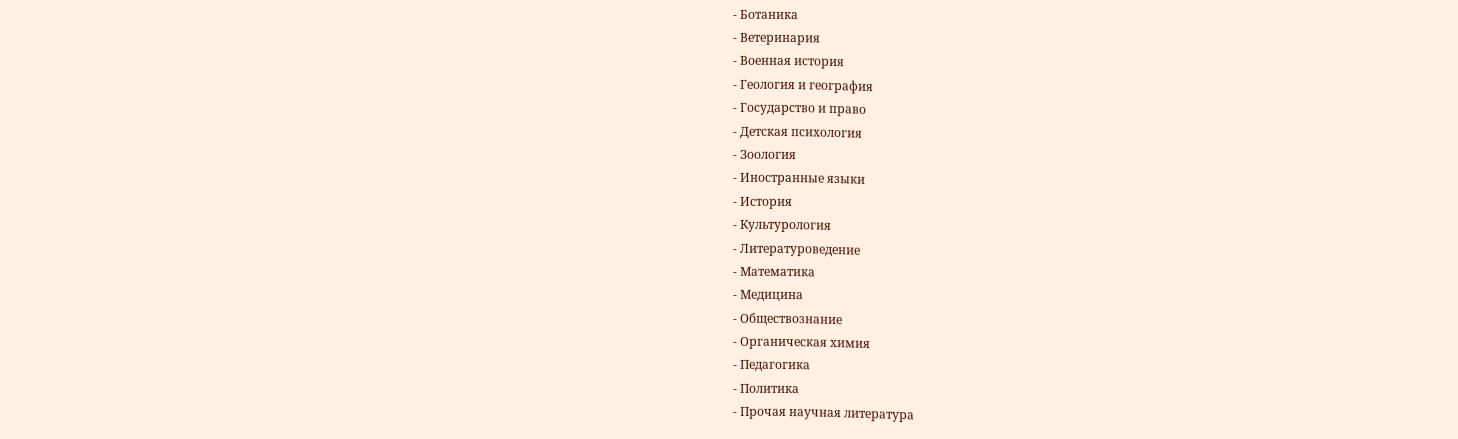- Ботаника
- Ветеринария
- Военная история
- Геология и география
- Государство и право
- Детская психология
- Зоология
- Иностранные языки
- История
- Культурология
- Литературоведение
- Математика
- Медицина
- Обществознание
- Органическая химия
- Педагогика
- Политика
- Прочая научная литература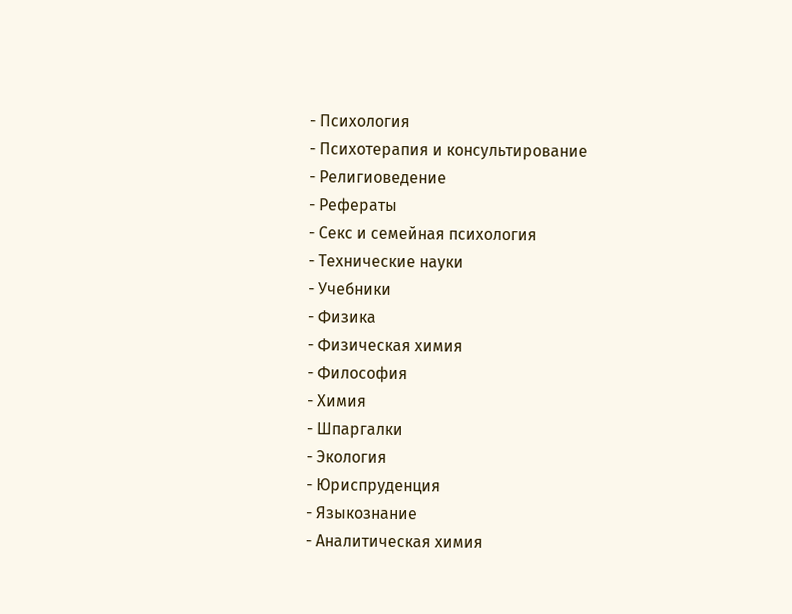- Психология
- Психотерапия и консультирование
- Религиоведение
- Рефераты
- Секс и семейная психология
- Технические науки
- Учебники
- Физика
- Физическая химия
- Философия
- Химия
- Шпаргалки
- Экология
- Юриспруденция
- Языкознание
- Аналитическая химия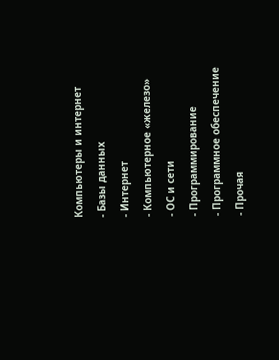Компьютеры и интернет
- Базы данных
- Интернет
- Компьютерное «железо»
- ОС и сети
- Программирование
- Программное обеспечение
- Прочая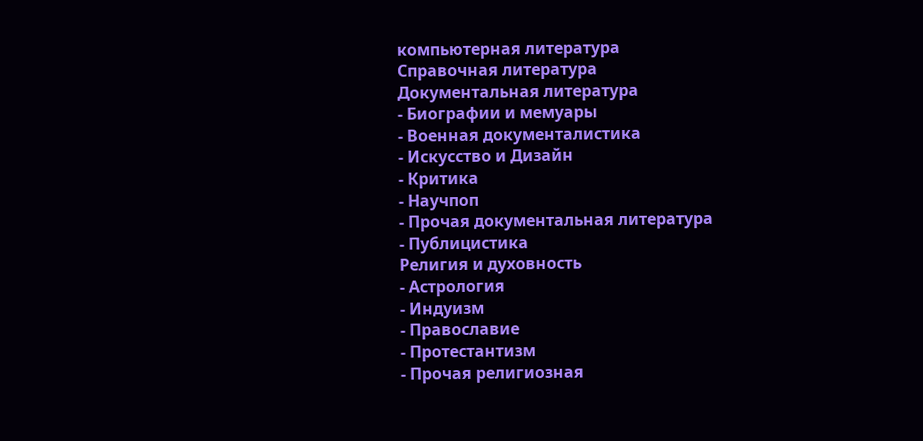компьютерная литература
Справочная литература
Документальная литература
- Биографии и мемуары
- Военная документалистика
- Искусство и Дизайн
- Критика
- Научпоп
- Прочая документальная литература
- Публицистика
Религия и духовность
- Астрология
- Индуизм
- Православие
- Протестантизм
- Прочая религиозная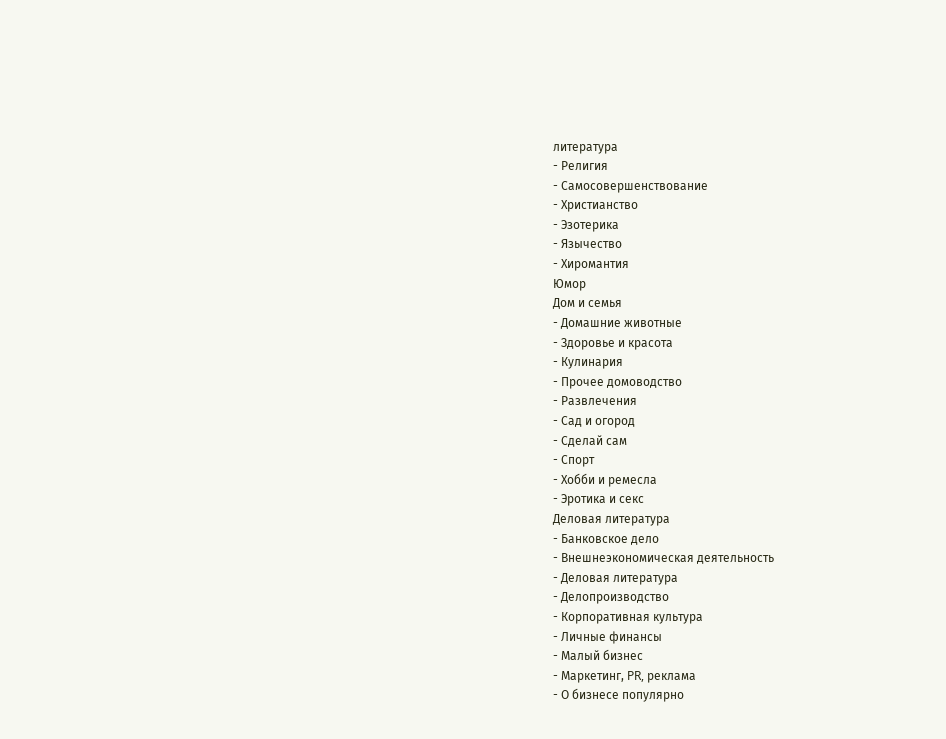литература
- Религия
- Самосовершенствование
- Христианство
- Эзотерика
- Язычество
- Хиромантия
Юмор
Дом и семья
- Домашние животные
- Здоровье и красота
- Кулинария
- Прочее домоводство
- Развлечения
- Сад и огород
- Сделай сам
- Спорт
- Хобби и ремесла
- Эротика и секс
Деловая литература
- Банковское дело
- Внешнеэкономическая деятельность
- Деловая литература
- Делопроизводство
- Корпоративная культура
- Личные финансы
- Малый бизнес
- Маркетинг, PR, реклама
- О бизнесе популярно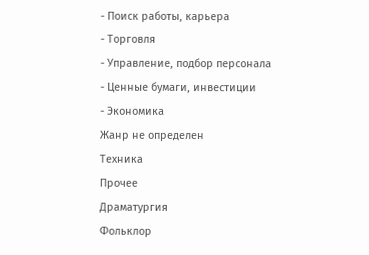- Поиск работы, карьера
- Торговля
- Управление, подбор персонала
- Ценные бумаги, инвестиции
- Экономика
Жанр не определен
Техника
Прочее
Драматургия
Фольклор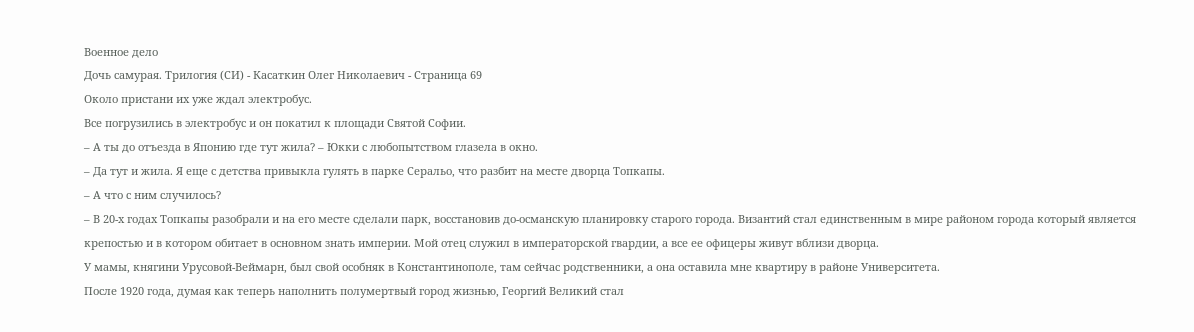Военное дело
Дочь самурая. Трилогия (СИ) - Касаткин Олег Николаевич - Страница 69
Около пристани их уже ждал электробус.
Все погрузились в электробус и он покатил к площади Святой Софии.
– А ты до отъезда в Японию где тут жила? – Юкки с любопытством глазела в окно.
– Да тут и жила. Я еще с детства привыкла гулять в парке Серальо, что разбит на месте дворца Топкапы.
– А что с ним случилось?
– В 20-х годах Топкапы разобрали и на его месте сделали парк, восстановив до-османскую планировку старого города. Византий стал единственным в мире районом города который является крепостью и в котором обитает в основном знать империи. Мой отец служил в императорской гвардии, а все ее офицеры живут вблизи дворца.
У мамы, княгини Урусовой-Веймарн, был свой особняк в Константинополе, там сейчас родственники, а она оставила мне квартиру в районе Университета.
После 1920 года, думая как теперь наполнить полумертвый город жизнью, Георгий Великий стал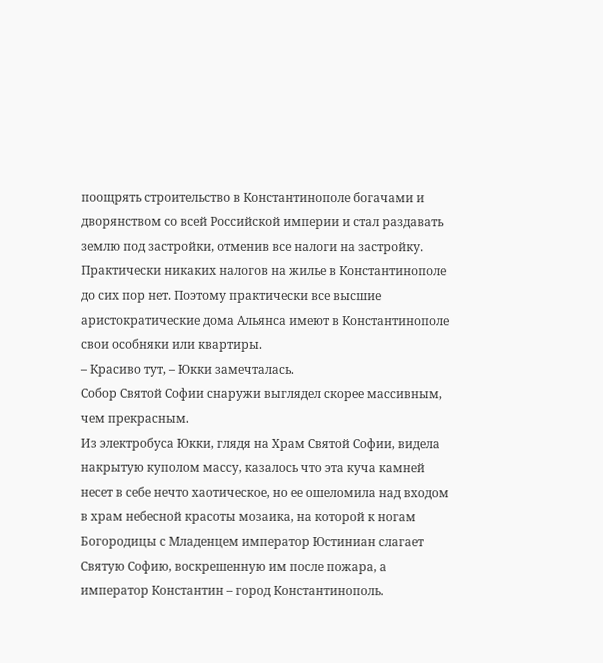поощрять строительство в Константинополе богачами и дворянством со всей Российской империи и стал раздавать землю под застройки, отменив все налоги на застройку. Практически никаких налогов на жилье в Константинополе до сих пор нет. Поэтому практически все высшие аристократические дома Альянса имеют в Константинополе свои особняки или квартиры.
– Красиво тут, – Юкки замечталась.
Собор Святой Софии снаружи выглядел скорее массивным, чем прекрасным.
Из электробуса Юкки, глядя на Храм Святой Софии, видела накрытую куполом массу, казалось что эта куча камней несет в себе нечто хаотическое, но ее ошеломила над входом в храм небесной красоты мозаика, на которой к ногам Богородицы с Младенцем император Юстиниан слагает Святую Софию, воскрешенную им после пожара, а император Константин – город Константинополь.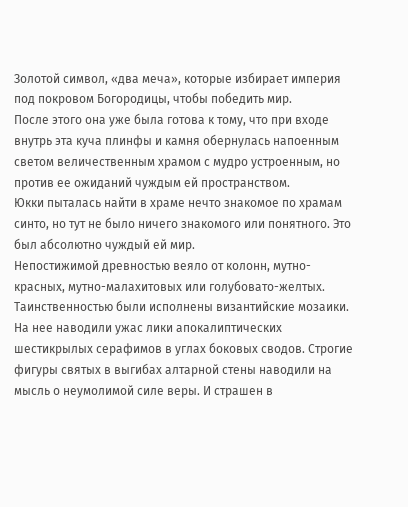Золотой символ, «два меча», которые избирает империя под покровом Богородицы, чтобы победить мир.
После этого она уже была готова к тому, что при входе внутрь эта куча плинфы и камня обернулась напоенным светом величественным храмом с мудро устроенным, но против ее ожиданий чуждым ей пространством.
Юкки пыталась найти в храме нечто знакомое по храмам синто, но тут не было ничего знакомого или понятного. Это был абсолютно чуждый ей мир.
Непостижимой древностью веяло от колонн, мутно-красных, мутно-малахитовых или голубовато-желтых. Таинственностью были исполнены византийские мозаики. На нее наводили ужас лики апокалиптических шестикрылых серафимов в углах боковых сводов. Строгие фигуры святых в выгибах алтарной стены наводили на мысль о неумолимой силе веры. И страшен в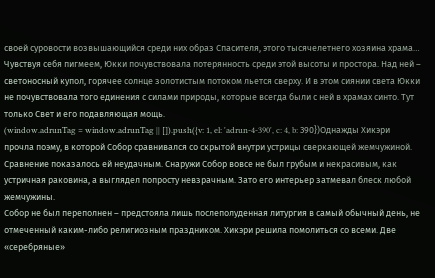своей суровости возвышающийся среди них образ Спасителя, этого тысячелетнего хозяина храма… Чувствуя себя пигмеем, Юкки почувствовала потерянность среди этой высоты и простора. Над ней – светоносный купол, горячее солнце золотистым потоком льется сверху. И в этом сиянии света Юкки не почувствовала того единения с силами природы, которые всегда были с ней в храмах синто. Тут только Свет и его подавляющая мощь.
(window.adrunTag = window.adrunTag || []).push({v: 1, el: 'adrun-4-390', c: 4, b: 390})Однажды Хикэри прочла поэму, в которой Собор сравнивался со скрытой внутри устрицы сверкающей жемчужиной. Сравнение показалось ей неудачным. Снаружи Собор вовсе не был грубым и некрасивым, как устричная раковина, а выглядел попросту невзрачным. Зато его интерьер затмевал блеск любой жемчужины.
Собор не был переполнен – предстояла лишь послеполуденная литургия в самый обычный день, не отмеченный каким-либо религиозным праздником. Хикэри решила помолиться со всеми. Две «серебряные»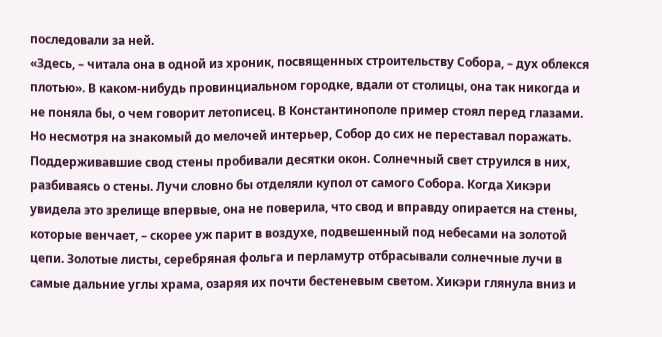последовали за ней.
«Здесь, – читала она в одной из хроник, посвященных строительству Собора, – дух облекся плотью». В каком-нибудь провинциальном городке, вдали от столицы, она так никогда и не поняла бы, о чем говорит летописец. В Константинополе пример стоял перед глазами. Но несмотря на знакомый до мелочей интерьер, Собор до сих не переставал поражать.
Поддерживавшие свод стены пробивали десятки окон. Солнечный свет струился в них, разбиваясь о стены. Лучи словно бы отделяли купол от самого Собора. Когда Хикэри увидела это зрелище впервые, она не поверила, что свод и вправду опирается на стены, которые венчает, – скорее уж парит в воздухе, подвешенный под небесами на золотой цепи. Золотые листы, серебряная фольга и перламутр отбрасывали солнечные лучи в самые дальние углы храма, озаряя их почти бестеневым светом. Хикэри глянула вниз и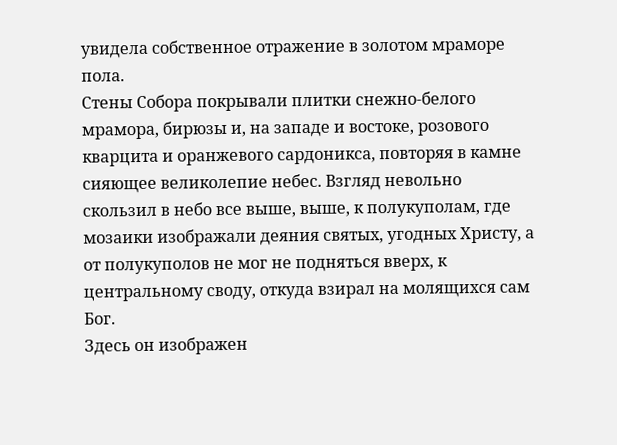увидела собственное отражение в золотом мраморе пола.
Стены Собора покрывали плитки снежно-белого мрамора, бирюзы и, на западе и востоке, розового кварцита и оранжевого сардоникса, повторяя в камне сияющее великолепие небес. Взгляд невольно скользил в небо все выше, выше, к полукуполам, где мозаики изображали деяния святых, угодных Христу, а от полукуполов не мог не подняться вверх, к центральному своду, откуда взирал на молящихся сам Бог.
Здесь он изображен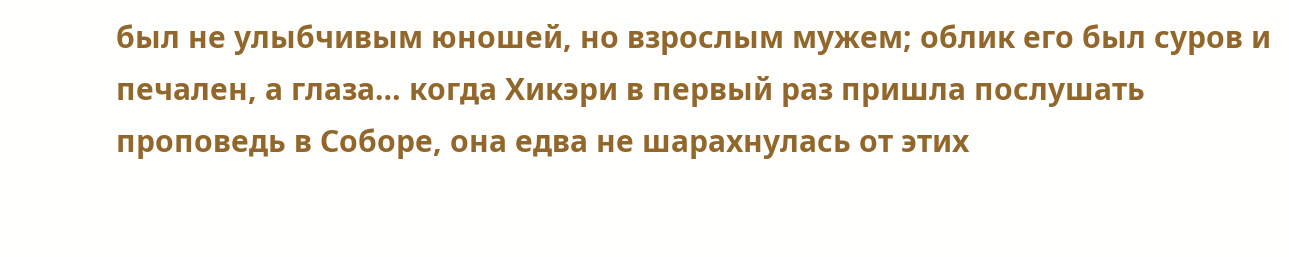был не улыбчивым юношей, но взрослым мужем; облик его был суров и печален, а глаза… когда Хикэри в первый раз пришла послушать проповедь в Соборе, она едва не шарахнулась от этих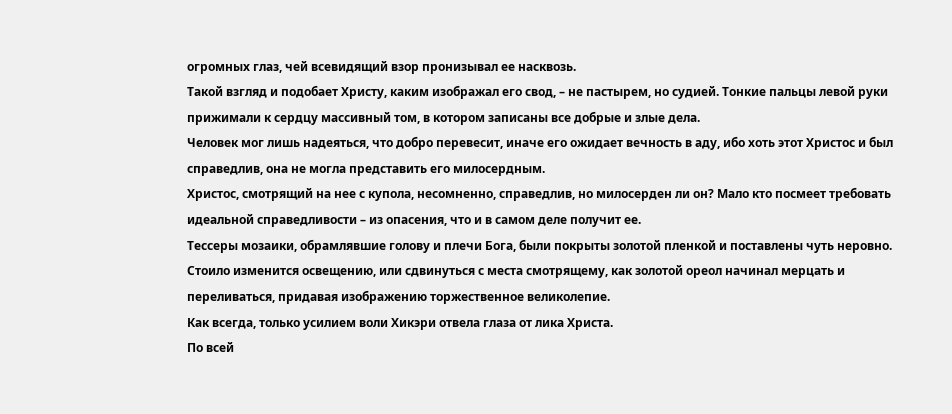огромных глаз, чей всевидящий взор пронизывал ее насквозь.
Такой взгляд и подобает Христу, каким изображал его свод, – не пастырем, но судией. Тонкие пальцы левой руки прижимали к сердцу массивный том, в котором записаны все добрые и злые дела.
Человек мог лишь надеяться, что добро перевесит, иначе его ожидает вечность в аду, ибо хоть этот Христос и был справедлив, она не могла представить его милосердным.
Христос, смотрящий на нее с купола, несомненно, справедлив, но милосерден ли он? Мало кто посмеет требовать идеальной справедливости – из опасения, что и в самом деле получит ее.
Тессеры мозаики, обрамлявшие голову и плечи Бога, были покрыты золотой пленкой и поставлены чуть неровно. Стоило изменится освещению, или сдвинуться с места смотрящему, как золотой ореол начинал мерцать и переливаться, придавая изображению торжественное великолепие.
Как всегда, только усилием воли Хикэри отвела глаза от лика Христа.
По всей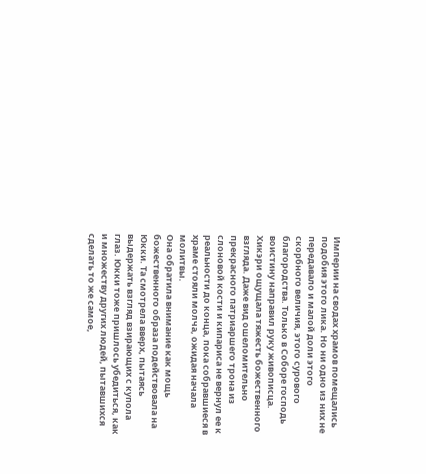Империи на сводах храмов помещались подобия этого лика. Но ни одно из них не передавало и малой доли этого скорбного величия, этого сурового благородства. Только в Соборе господь воистину направил руку живописца.
Хикэри ощущала тяжесть божественного взгляда. Даже вид ошеломительно прекрасного патриаршего трона из слоновой кости и кипариса не вернул ее к реальности до конца, пока собравшиеся в храме стояли молча, ожидая начала молитвы.
Она обратила внимание как мощь божественного образа подействовала на Юкки. Та смотрела вверх, пытаясь выдержать взгляд взирающих с купола глаз. Юкки тоже пришлось убедиться, как и множеству других людей, пытавшихся сделать то же самое,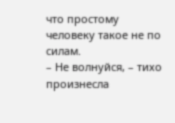что простому человеку такое не по силам.
– Не волнуйся, – тихо произнесла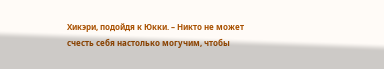Хикэри, подойдя к Юкки. – Никто не может счесть себя настолько могучим, чтобы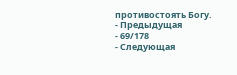противостоять Богу.
- Предыдущая
- 69/178
- Следующая